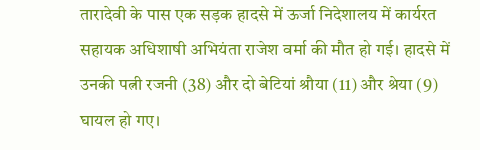तारादेवी के पास एक सड़क हादसे में ऊर्जा निदेशालय में कार्यरत सहायक अधिशाषी अभियंता राजेश वर्मा की मौत हो गई। हादसे में उनकी पत्नी रजनी (38) और दो बेटियां श्रौया (11) और श्रेया (9) घायल हो गए।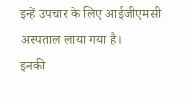इन्हें उपचार के लिए आईजीएमसी अस्पताल लाया गया है।
इनकी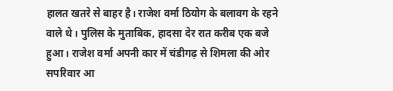हालत खतरे से बाहर है। राजेश वर्मा ठियोग के बलावग के रहने वाले थे। पुलिस के मुताबिक, हादसा देर रात करीब एक बजे हुआ। राजेश वर्मा अपनी कार में चंडीगढ़ से शिमला की ओर सपरिवार आ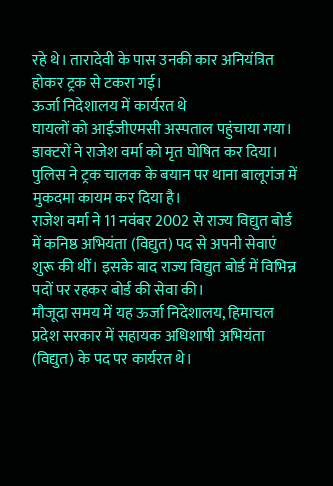रहे थे। तारादेवी के पास उनकी कार अनियंत्रित होकर ट्रक से टकरा गई।
ऊर्जा निदेशालय में कार्यरत थे
घायलों को आईजीएमसी अस्पताल पहुंचाया गया। डाक्टरों ने राजेश वर्मा को मृत घोषित कर दिया। पुलिस ने ट्रक चालक के बयान पर थाना बालूगंज में मुकदमा कायम कर दिया है।
राजेश वर्मा ने 11 नवंबर 2002 से राज्य विद्युत बोर्ड में कनिष्ठ अभियंता (विद्युत) पद से अपनी सेवाएं शुरू की थीं। इसके बाद राज्य विद्युत बोर्ड में विभिन्न पदों पर रहकर बोर्ड की सेवा की।
मौजूदा समय में यह ऊर्जा निदेशालय, हिमाचल प्रदेश सरकार में सहायक अधिशाषी अभियंता (विद्युत) के पद पर कार्यरत थे।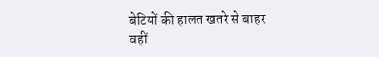बेटियों की हालत खतरे से बाहर
वहीं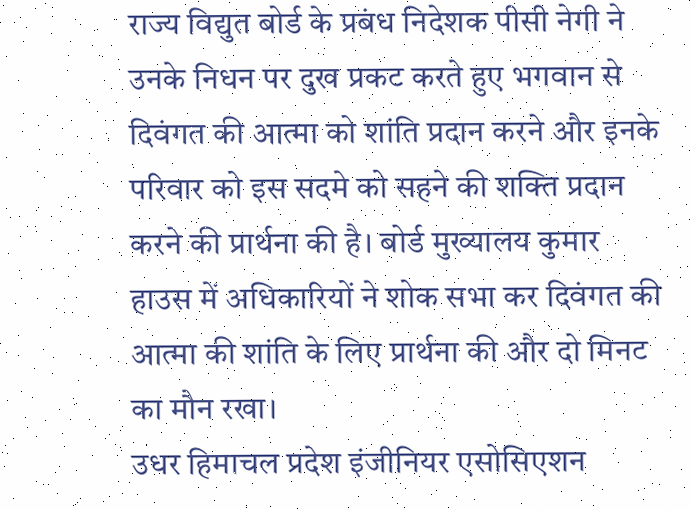राज्य विद्युत बोर्ड के प्रबंध निदेशक पीसी नेगी ने उनके निधन पर दुख प्रकट करते हुए भगवान से दिवंगत की आत्मा को शांति प्रदान करने और इनके परिवार को इस सदमे को सहने की शक्ति प्रदान करने की प्रार्थना की है। बोर्ड मुख्यालय कुमार हाउस में अधिकारियों ने शोक सभा कर दिवंगत की आत्मा की शांति के लिए प्रार्थना की और दो मिनट का मौन रखा।
उधर हिमाचल प्रदेश इंजीनियर एसोसिएशन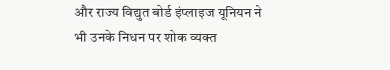और राज्य विद्युत बोर्ड इंप्लाइज यूनियन ने भी उनके निधन पर शोक व्यक्त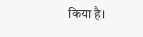किया है।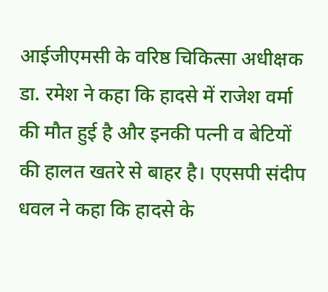आईजीएमसी के वरिष्ठ चिकित्सा अधीक्षक डा. रमेश ने कहा कि हादसे में राजेश वर्मा की मौत हुई है और इनकी पत्नी व बेटियों की हालत खतरे से बाहर है। एएसपी संदीप धवल ने कहा कि हादसे के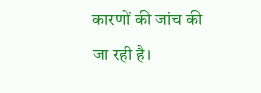कारणों की जांच की जा रही है।